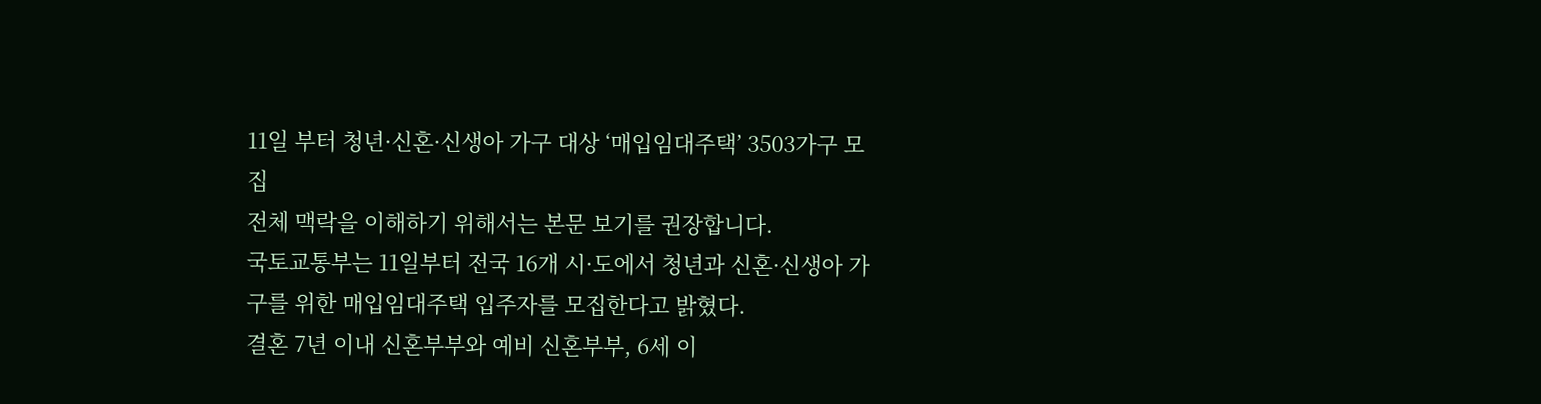11일 부터 청년·신혼·신생아 가구 대상 ‘매입임대주택’ 3503가구 모집
전체 맥락을 이해하기 위해서는 본문 보기를 권장합니다.
국토교통부는 11일부터 전국 16개 시·도에서 청년과 신혼·신생아 가구를 위한 매입임대주택 입주자를 모집한다고 밝혔다.
결혼 7년 이내 신혼부부와 예비 신혼부부, 6세 이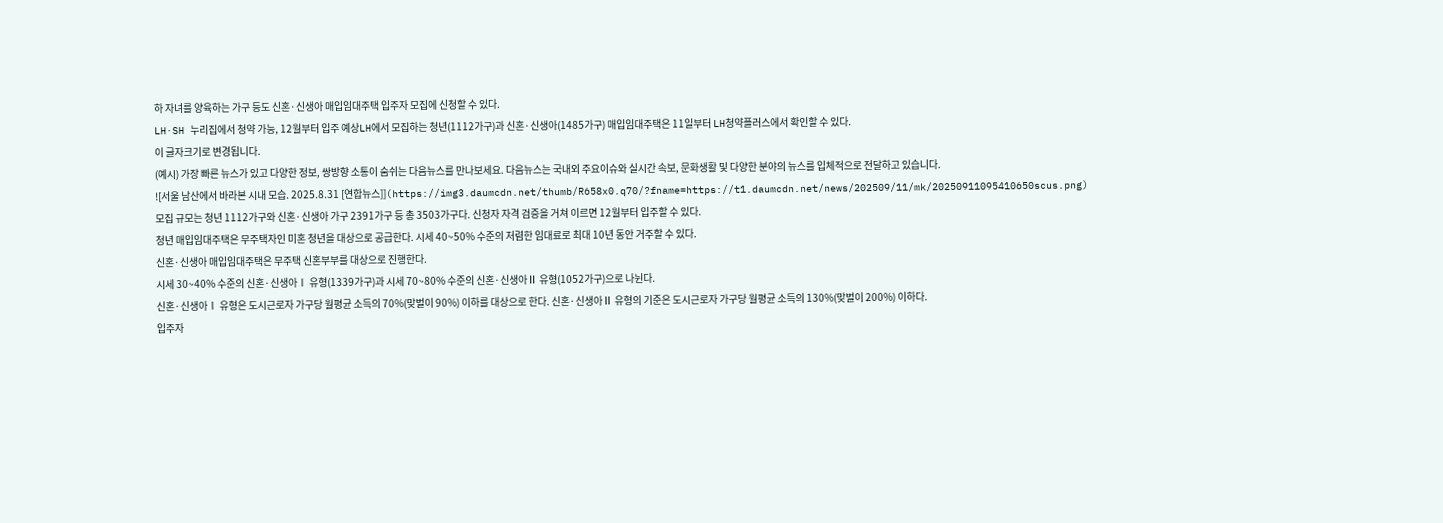하 자녀를 양육하는 가구 등도 신혼·신생아 매입임대주택 입주자 모집에 신청할 수 있다.
LH·SH 누리집에서 청약 가능, 12월부터 입주 예상LH에서 모집하는 청년(1112가구)과 신혼·신생아(1485가구) 매입임대주택은 11일부터 LH청약플러스에서 확인할 수 있다.
이 글자크기로 변경됩니다.
(예시) 가장 빠른 뉴스가 있고 다양한 정보, 쌍방향 소통이 숨쉬는 다음뉴스를 만나보세요. 다음뉴스는 국내외 주요이슈와 실시간 속보, 문화생활 및 다양한 분야의 뉴스를 입체적으로 전달하고 있습니다.
![서울 남산에서 바라본 시내 모습. 2025.8.31 [연합뉴스]](https://img3.daumcdn.net/thumb/R658x0.q70/?fname=https://t1.daumcdn.net/news/202509/11/mk/20250911095410650scus.png)
모집 규모는 청년 1112가구와 신혼·신생아 가구 2391가구 등 총 3503가구다. 신청자 자격 검증을 거쳐 이르면 12월부터 입주할 수 있다.
청년 매입임대주택은 무주택자인 미혼 청년을 대상으로 공급한다. 시세 40~50% 수준의 저렴한 임대료로 최대 10년 동안 거주할 수 있다.
신혼·신생아 매입임대주택은 무주택 신혼부부를 대상으로 진행한다.
시세 30~40% 수준의 신혼·신생아Ⅰ 유형(1339가구)과 시세 70~80% 수준의 신혼·신생아Ⅱ 유형(1052가구)으로 나뉜다.
신혼·신생아Ⅰ 유형은 도시근로자 가구당 월평균 소득의 70%(맞벌이 90%) 이하를 대상으로 한다. 신혼·신생아Ⅱ 유형의 기준은 도시근로자 가구당 월평균 소득의 130%(맞벌이 200%) 이하다.
입주자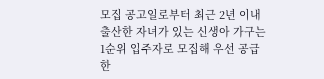모집 공고일로부터 최근 2년 이내 출산한 자녀가 있는 신생아 가구는 1순위 입주자로 모집해 우선 공급한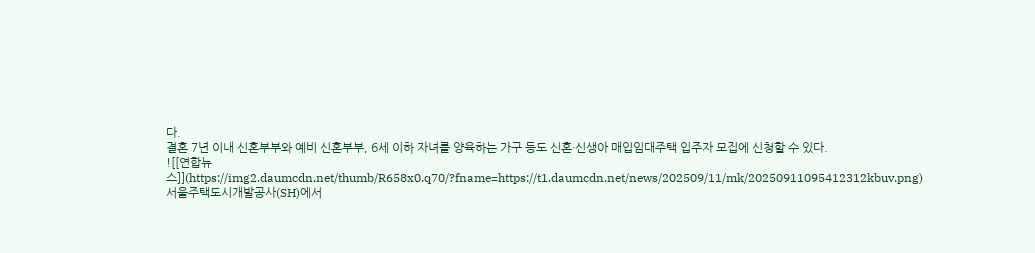다.
결혼 7년 이내 신혼부부와 예비 신혼부부, 6세 이하 자녀를 양육하는 가구 등도 신혼·신생아 매입임대주택 입주자 모집에 신청할 수 있다.
![[연합뉴스]](https://img2.daumcdn.net/thumb/R658x0.q70/?fname=https://t1.daumcdn.net/news/202509/11/mk/20250911095412312kbuv.png)
서울주택도시개발공사(SH)에서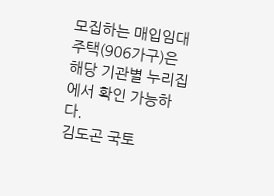모집하는 매입임대주택(906가구)은 해당 기관별 누리집에서 확인 가능하다.
김도곤 국토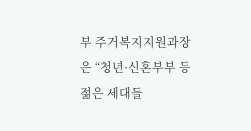부 주거복지지원과장은 “청년·신혼부부 등 젊은 세대들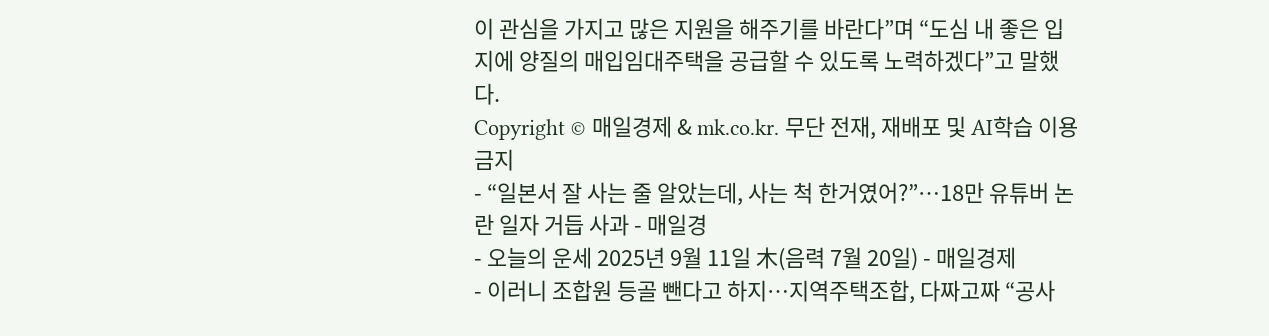이 관심을 가지고 많은 지원을 해주기를 바란다”며 “도심 내 좋은 입지에 양질의 매입임대주택을 공급할 수 있도록 노력하겠다”고 말했다.
Copyright © 매일경제 & mk.co.kr. 무단 전재, 재배포 및 AI학습 이용 금지
- “일본서 잘 사는 줄 알았는데, 사는 척 한거였어?”…18만 유튜버 논란 일자 거듭 사과 - 매일경
- 오늘의 운세 2025년 9월 11일 木(음력 7월 20일) - 매일경제
- 이러니 조합원 등골 뺀다고 하지…지역주택조합, 다짜고짜 “공사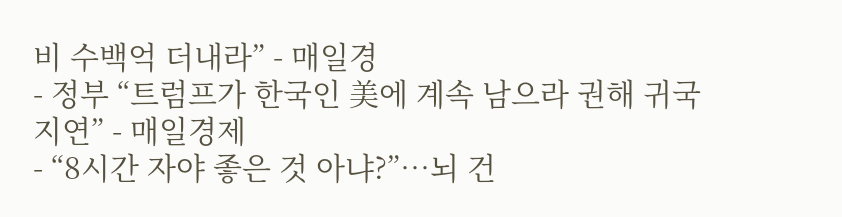비 수백억 더내라” - 매일경
- 정부 “트럼프가 한국인 美에 계속 남으라 권해 귀국 지연” - 매일경제
- “8시간 자야 좋은 것 아냐?”…뇌 건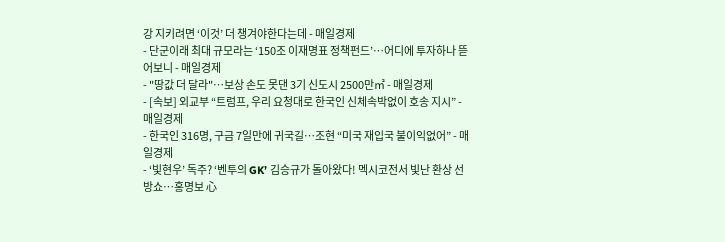강 지키려면 ‘이것’ 더 챙겨야한다는데 - 매일경제
- 단군이래 최대 규모라는 ‘150조 이재명표 정책펀드’…어디에 투자하나 뜯어보니 - 매일경제
- "땅값 더 달라"…보상 손도 못댄 3기 신도시 2500만㎡ - 매일경제
- [속보] 외교부 “트럼프, 우리 요청대로 한국인 신체속박없이 호송 지시” - 매일경제
- 한국인 316명, 구금 7일만에 귀국길…조현 “미국 재입국 불이익없어” - 매일경제
- ‘빛현우’ 독주? ‘벤투의 GK’ 김승규가 돌아왔다! 멕시코전서 빛난 환상 선방쇼…홍명보 心